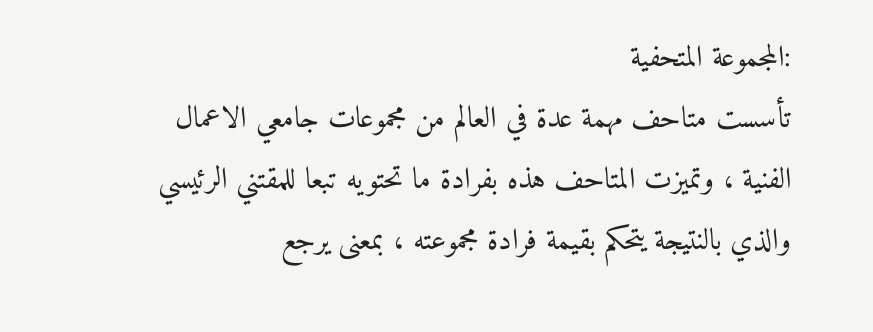:المجموعة المتحفية
تأسست متاحف مهمة عدة في العالم من مجموعات جامعي الاعمال الفنية ، وتميزت المتاحف هذه بفرادة ما تحتويه تبعا للمقتني الرئيسي والذي بالنتيجة يتحكم بقيمة فرادة مجموعته ، بمعنى يرجع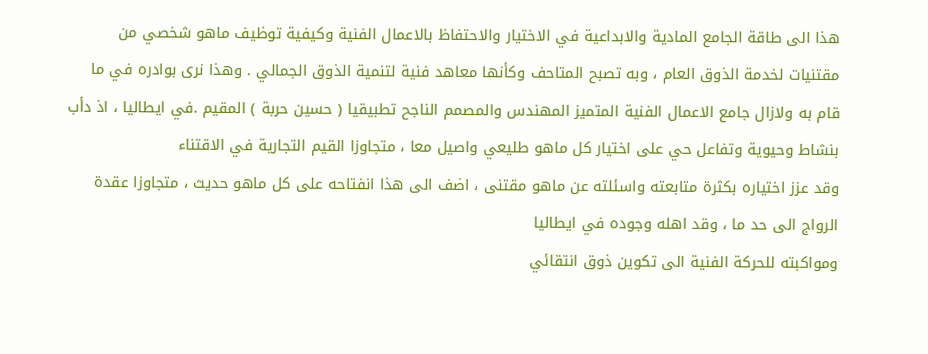هذا الى طاقة الجامع المادية والابداعية في الاختيار والاحتفاظ بالاعمال الفنية وكيفية توظيف ماهو شخصي من مقتنيات لخدمة الذوق العام ، وبه تصبح المتاحف وكأنها معاهد فنية لتنمية الذوق الجمالي . وهذا نرى بوادره في ما قام به ولازال جامع الاعمال الفنية المتميز المهندس والمصمم الناجح تطبيقيا ( حسين حربة ) المقيم .في ايطاليا ، اذ دأب بنشاط وحيوية وتفاعل حي على اختيار كل ماهو طليعي واصيل معا ، متجاوزا القيم التجارية في الاقتناء
وقد عزز اختياره بكثرة متابعته واسئلته عن ماهو مقتنى ، اضف الى هذا انفتاحه على كل ماهو حديث ، متجاوزا عقدة الرواج الى حد ما ، وقد اهله وجوده في ايطاليا
ومواكبته للحركة الفنية الى تكوين ذوق انتقائي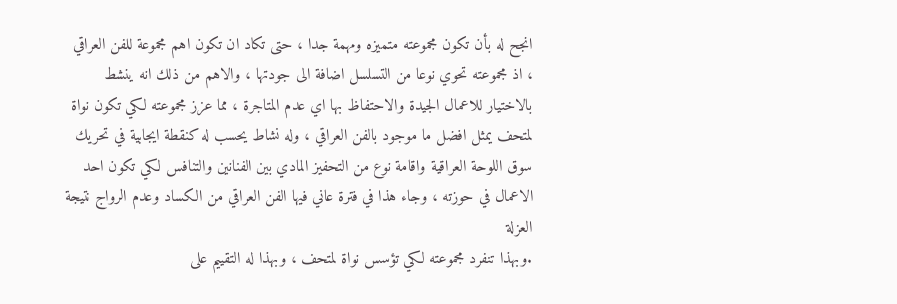انجح له بأن تكون مجموعته متميزه ومهمة جدا ، حتى تكاد ان تكون اهم مجموعة للفن العراقي ، اذ مجموعته تحوي نوعا من التسلسل اضافة الى جودتها ، والاهم من ذلك انه ينشط بالاختيار للاعمال الجيدة والاحتفاظ بها اي عدم المتاجرة ، مما عزز مجموعته لكي تكون نواة لمتحف يمثل افضل ما موجود بالفن العراقي ، وله نشاط يحسب له كنقطة ايجابية في تحريك سوق اللوحة العراقية واقامة نوع من التحفيز المادي بين الفنانين والتنافس لكي تكون احد الاعمال في حوزته ، وجاء هذا في فترة عاني فيها الفن العراقي من الكساد وعدم الرواج نتيجة العزلة
.وبهذا تنفرد مجموعته لكي تؤسس نواة لمتحف ، وبهذا له التقييم على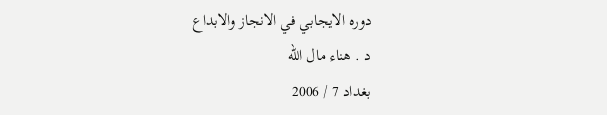دوره الايجابي في الانجاز والابداع
د . هناء مال الله
بغداد 7 / 2006